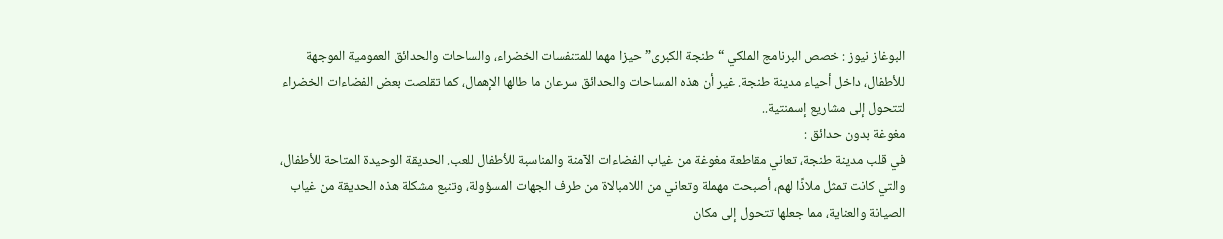البوغاز نيوز : خصص البرنامج الملكي “طنجة الكبرى” حيزا مهما للمتنفسات الخضراء، والساحات والحدائق العمومية الموجهة للأطفال، داخل أحياء مدينة طنجة. غير أن هذه المساحات والحدائق سرعان ما طالها الإهمال، كما تقلصت بعض الفضاءات الخضراء لتتحول إلى مشاريع إسمنتية..
مغوغة بدون حدائق :
في قلب مدينة طنجة، تعاني مقاطعة مغوغة من غياب الفضاءات الآمنة والمناسبة للأطفال للعب. الحديقة الوحيدة المتاحة للأطفال، والتي كانت تمثل ملاذًا لهم، أصبحت مهملة وتعاني من اللامبالاة من طرف الجهات المسؤولة، وتنبع مشكلة هذه الحديقة من غياب الصيانة والعناية، مما جعلها تتحول إلى مكان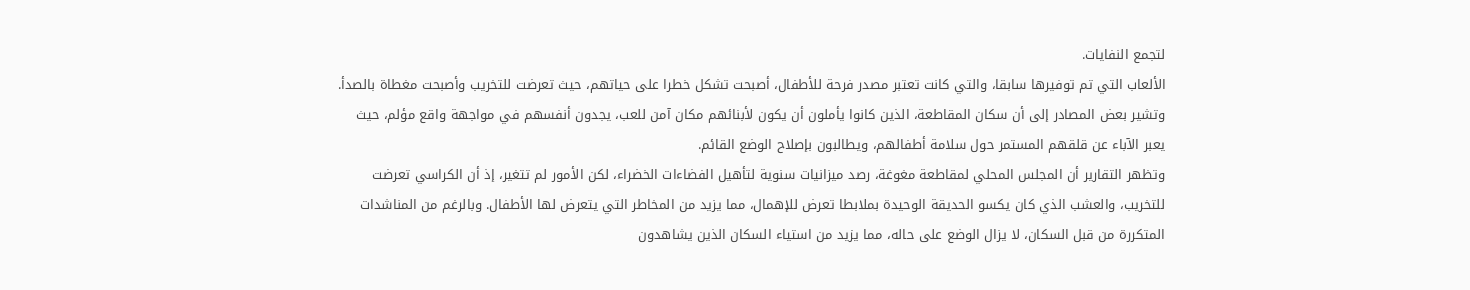لتجمع النفايات.
الألعاب التي تم توفيرها سابقا، والتي كانت تعتبر مصدر فرحة للأطفال، أصبحت تشكل خطرا على حياتهم، حيث تعرضت للتخريب وأصبحت مغطاة بالصدأ.
وتشير بعض المصادر إلى أن سكان المقاطعة، الذين كانوا يأملون أن يكون لأبنائهم مكان آمن للعب، يجدون أنفسهم في مواجهة واقع مؤلم، حيث يعبر الآباء عن قلقهم المستمر حول سلامة أطفالهم، ويطالبون بإصلاح الوضع القائم.
وتظهر التقارير أن المجلس المحلي لمقاطعة مغوغة، رصد ميزانيات سنوية لتأهيل الفضاءات الخضراء، لكن الأمور لم تتغير، إذ أن الكراسي تعرضت للتخريب، والعشب الذي كان يكسو الحديقة الوحيدة بملابطا تعرض للإهمال، مما يزيد من المخاطر التي يتعرض لها الأطفال. وبالرغم من المناشدات المتكررة من قبل السكان، لا يزال الوضع على حاله، مما يزيد من استياء السكان الذين يشاهدون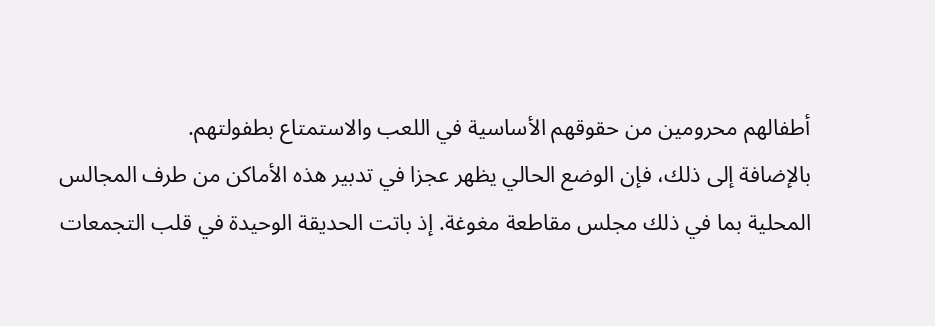أطفالهم محرومين من حقوقهم الأساسية في اللعب والاستمتاع بطفولتهم.
بالإضافة إلى ذلك، فإن الوضع الحالي يظهر عجزا في تدبير هذه الأماكن من طرف المجالس المحلية بما في ذلك مجلس مقاطعة مغوغة. إذ باتت الحديقة الوحيدة في قلب التجمعات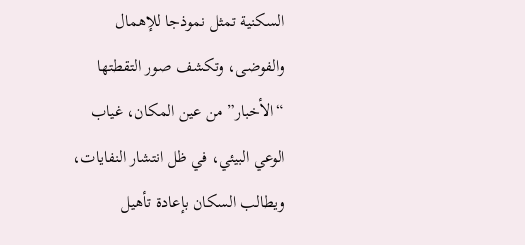السكنية تمثل نموذجا للإهمال والفوضى، وتكشف صور التقطتها “الأخبار” من عين المكان، غياب الوعي البيئي، في ظل انتشار النفايات، ويطالب السكان بإعادة تأهيل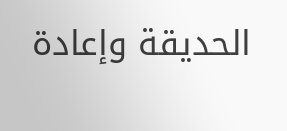الحديقة وإعادة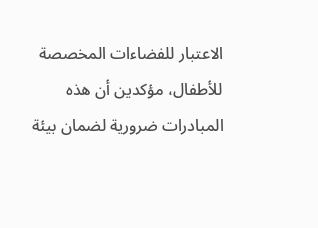الاعتبار للفضاءات المخصصة للأطفال، مؤكدين أن هذه المبادرات ضرورية لضمان بيئة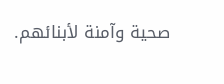صحية وآمنة لأبنائهم.